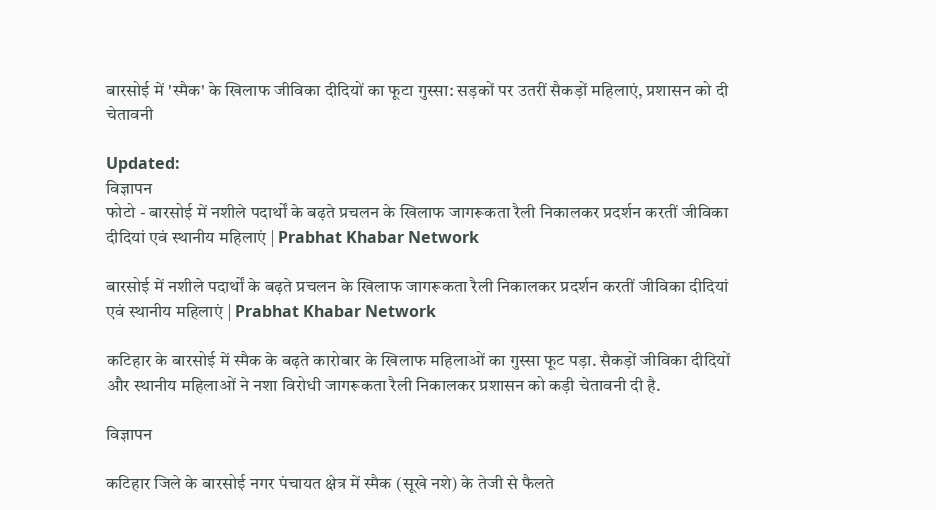बारसोई में 'स्मैक' के खिलाफ जीविका दीदियों का फूटा गुस्सा: सड़कों पर उतरीं सैकड़ों महिलाएं, प्रशासन को दी चेतावनी

Updated:
विज्ञापन
फोटो - बारसोई में नशीले पदार्थों के बढ़ते प्रचलन के खिलाफ जागरूकता रैली निकालकर प्रदर्शन करतीं जीविका दीदियां एवं स्थानीय महिलाएं | Prabhat Khabar Network

बारसोई में नशीले पदार्थों के बढ़ते प्रचलन के खिलाफ जागरूकता रैली निकालकर प्रदर्शन करतीं जीविका दीदियां एवं स्थानीय महिलाएं | Prabhat Khabar Network

कटिहार के बारसोई में स्मैक के बढ़ते कारोबार के खिलाफ महिलाओं का गुस्सा फूट पड़ा. सैकड़ों जीविका दीदियों और स्थानीय महिलाओं ने नशा विरोधी जागरूकता रैली निकालकर प्रशासन को कड़ी चेतावनी दी है.

विज्ञापन

कटिहार जिले के बारसोई नगर पंचायत क्षेत्र में स्मैक (सूखे नशे) के तेजी से फैलते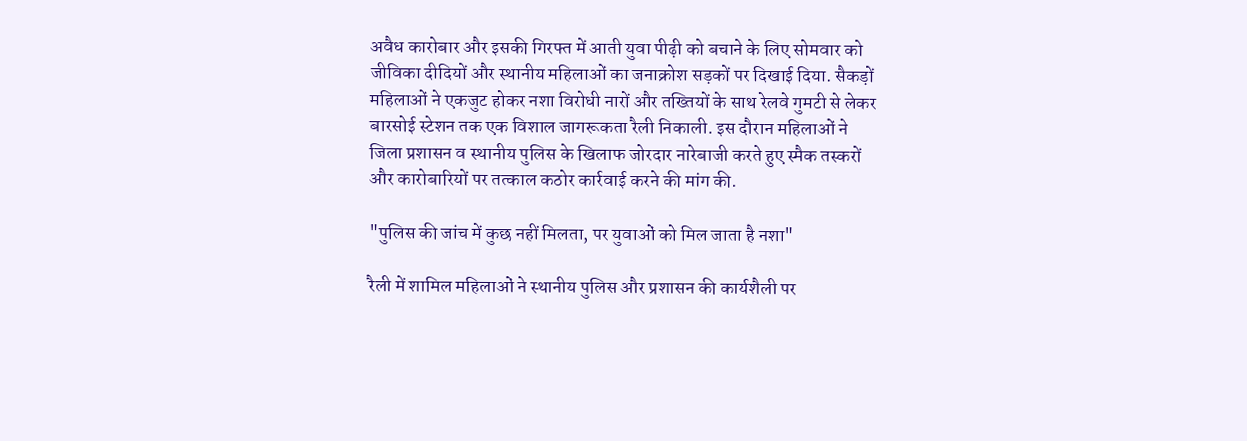अवैध कारोबार और इसकी गिरफ्त में आती युवा पीढ़ी को बचाने के लिए सोमवार को जीविका दीदियों और स्थानीय महिलाओं का जनाक्रोश सड़कों पर दिखाई दिया. सैकड़ों महिलाओं ने एकजुट होकर नशा विरोधी नारों और तख्तियों के साथ रेलवे गुमटी से लेकर बारसोई स्टेशन तक एक विशाल जागरूकता रैली निकाली. इस दौरान महिलाओं ने जिला प्रशासन व स्थानीय पुलिस के खिलाफ जोरदार नारेबाजी करते हुए स्मैक तस्करों और कारोबारियों पर तत्काल कठोर कार्रवाई करने की मांग की.

"पुलिस की जांच में कुछ नहीं मिलता, पर युवाओं को मिल जाता है नशा"

रैली में शामिल महिलाओं ने स्थानीय पुलिस और प्रशासन की कार्यशैली पर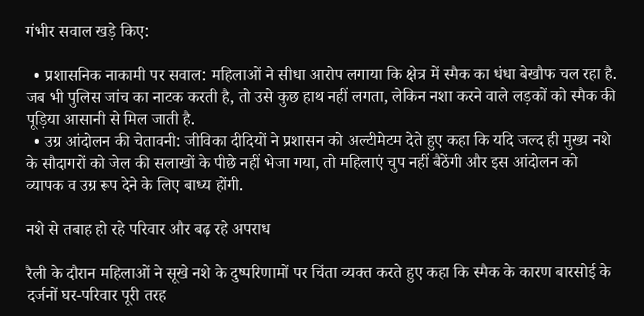गंभीर सवाल खड़े किए:

  • प्रशासनिक नाकामी पर सवाल: महिलाओं ने सीधा आरोप लगाया कि क्षेत्र में स्मैक का धंधा बेखौफ चल रहा है. जब भी पुलिस जांच का नाटक करती है, तो उसे कुछ हाथ नहीं लगता, लेकिन नशा करने वाले लड़कों को स्मैक की पूड़िया आसानी से मिल जाती है.
  • उग्र आंदोलन की चेतावनी: जीविका दीदियों ने प्रशासन को अल्टीमेटम देते हुए कहा कि यदि जल्द ही मुख्य नशे के सौदागरों को जेल की सलाखों के पीछे नहीं भेजा गया, तो महिलाएं चुप नहीं बैठेंगी और इस आंदोलन को व्यापक व उग्र रूप देने के लिए बाध्य होंगी.

नशे से तबाह हो रहे परिवार और बढ़ रहे अपराध

रैली के दौरान महिलाओं ने सूखे नशे के दुष्परिणामों पर चिंता व्यक्त करते हुए कहा कि स्मैक के कारण बारसोई के दर्जनों घर-परिवार पूरी तरह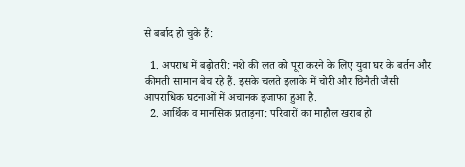से बर्बाद हो चुके हैं:

  1. अपराध में बढ़ोतरी: नशे की लत को पूरा करने के लिए युवा घर के बर्तन और कीमती सामान बेच रहे हैं. इसके चलते इलाके में चोरी और छिनैती जैसी आपराधिक घटनाओं में अचानक इजाफा हुआ है.
  2. आर्थिक व मानसिक प्रताड़ना: परिवारों का माहौल खराब हो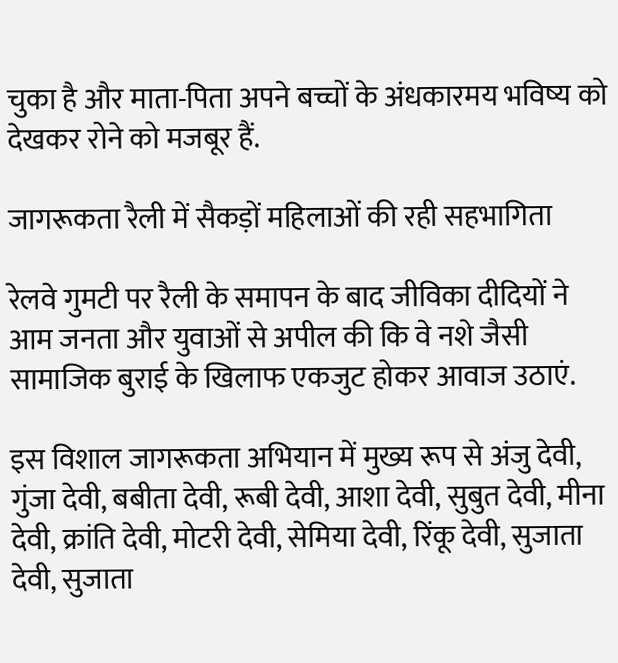चुका है और माता-पिता अपने बच्चों के अंधकारमय भविष्य को देखकर रोने को मजबूर हैं.

जागरूकता रैली में सैकड़ों महिलाओं की रही सहभागिता

रेलवे गुमटी पर रैली के समापन के बाद जीविका दीदियों ने आम जनता और युवाओं से अपील की कि वे नशे जैसी सामाजिक बुराई के खिलाफ एकजुट होकर आवाज उठाएं.

इस विशाल जागरूकता अभियान में मुख्य रूप से अंजु देवी, गुंजा देवी, बबीता देवी, रूबी देवी, आशा देवी, सुबुत देवी, मीना देवी, क्रांति देवी, मोटरी देवी, सेमिया देवी, रिंकू देवी, सुजाता देवी, सुजाता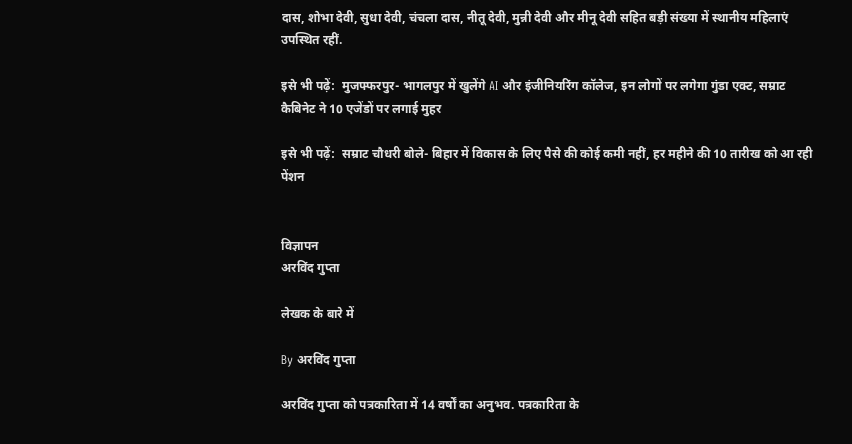दास, शोभा देवी, सुधा देवी, चंचला दास, नीतू देवी, मुन्नी देवी और मीनू देवी सहित बड़ी संख्या में स्थानीय महिलाएं उपस्थित रहीं.

इसे भी पढ़ें:  मुजफ्फरपुर- भागलपुर में खुलेंगे AI और इंजीनियरिंग कॉलेज, इन लोगों पर लगेगा गुंडा एक्ट, सम्राट कैबिनेट ने 10 एजेंडों पर लगाई मुहर

इसे भी पढ़ें:  सम्राट चौधरी बोले- बिहार में विकास के लिए पैसे की कोई कमी नहीं, हर महीने की 10 तारीख को आ रही पेंशन


विज्ञापन
अरविंद गुप्ता

लेखक के बारे में

By अरविंद गुप्ता

अरविंद गुप्ता को पत्रकारिता में 14 वर्षों का अनुभव. पत्रकारिता के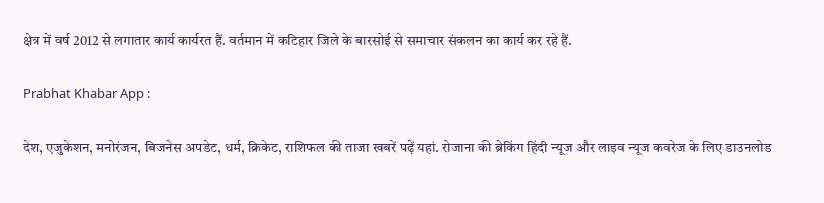क्षेत्र में वर्ष 2012 से लगातार कार्य कार्यरत हैं. वर्तमान में कटिहार जिले के बारसोई से समाचार संकलन का कार्य कर रहे हैं.

Prabhat Khabar App :

देश, एजुकेशन, मनोरंजन, बिजनेस अपडेट, धर्म, क्रिकेट, राशिफल की ताजा खबरें पढ़ें यहां. रोजाना की ब्रेकिंग हिंदी न्यूज और लाइव न्यूज कवरेज के लिए डाउनलोड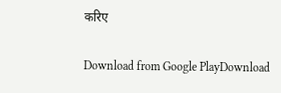करिए

Download from Google PlayDownload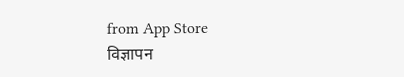from App Store
विज्ञापन